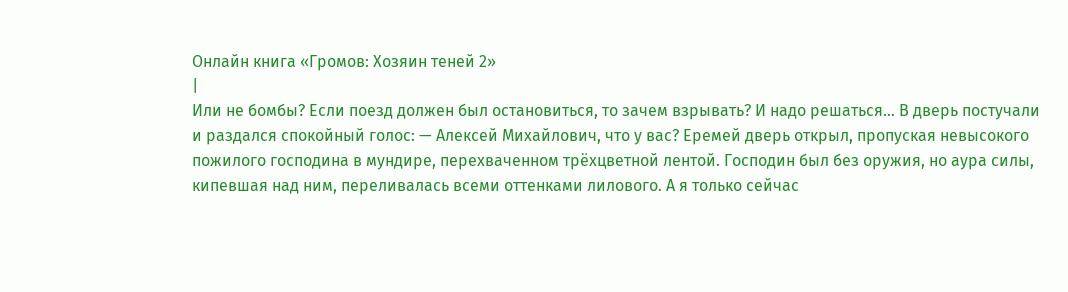Онлайн книга «Громов: Хозяин теней 2»
|
Или не бомбы? Если поезд должен был остановиться, то зачем взрывать? И надо решаться… В дверь постучали и раздался спокойный голос: — Алексей Михайлович, что у вас? Еремей дверь открыл, пропуская невысокого пожилого господина в мундире, перехваченном трёхцветной лентой. Господин был без оружия, но аура силы, кипевшая над ним, переливалась всеми оттенками лилового. А я только сейчас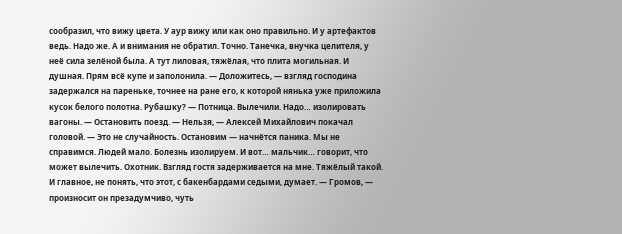сообразил, что вижу цвета. У аур вижу или как оно правильно. И у артефактов ведь. Надо же. А и внимания не обратил. Точно. Танечка, внучка целителя, у неё сила зелёной была. А тут лиловая, тяжёлая, что плита могильная. И душная. Прям всё купе и заполонила. — Доложитесь, — взгляд господина задержался на пареньке, точнее на ране его, к которой нянька уже приложила кусок белого полотна. Рубашку? — Потница. Вылечили. Надо… изолировать вагоны. — Остановить поезд. — Нельзя, — Алексей Михайлович покачал головой. — Это не случайность. Остановим — начнётся паника. Мы не справимся. Людей мало. Болезнь изолируем. И вот… мальчик… говорит, что может вылечить. Охотник. Взгляд гостя задерживается на мне. Тяжёлый такой. И главное, не понять, что этот, с бакенбардами седыми, думает. — Громов, — произносит он презадумчиво, чуть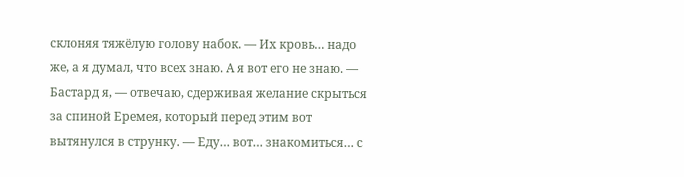склоняя тяжёлую голову набок. — Их кровь… надо же, а я думал, что всех знаю. А я вот его не знаю. — Бастард я, — отвечаю, сдерживая желание скрыться за спиной Еремея, который перед этим вот вытянулся в струнку. — Еду… вот… знакомиться… с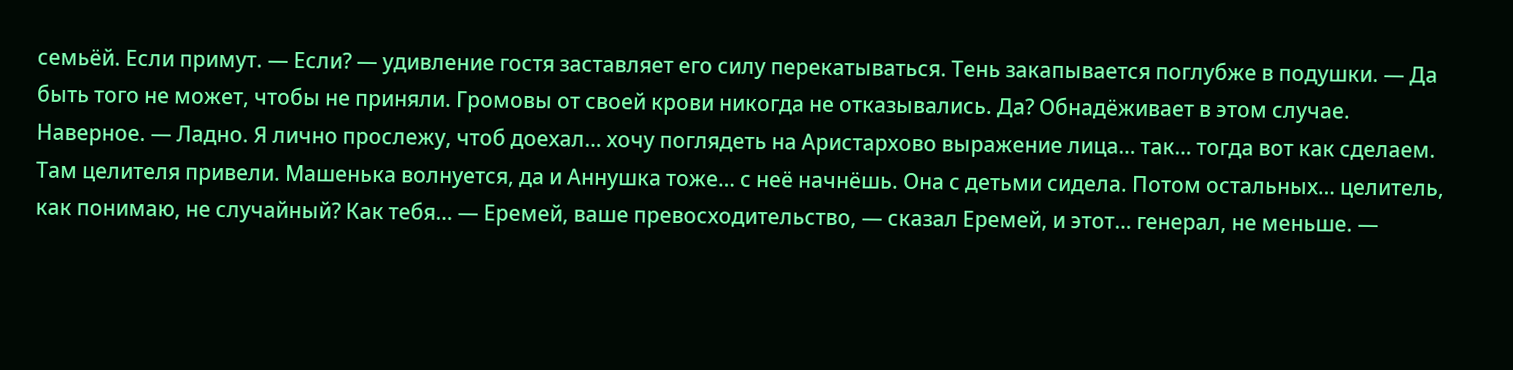семьёй. Если примут. — Если? — удивление гостя заставляет его силу перекатываться. Тень закапывается поглубже в подушки. — Да быть того не может, чтобы не приняли. Громовы от своей крови никогда не отказывались. Да? Обнадёживает в этом случае. Наверное. — Ладно. Я лично прослежу, чтоб доехал… хочу поглядеть на Аристархово выражение лица… так… тогда вот как сделаем. Там целителя привели. Машенька волнуется, да и Аннушка тоже… с неё начнёшь. Она с детьми сидела. Потом остальных… целитель, как понимаю, не случайный? Как тебя… — Еремей, ваше превосходительство, — сказал Еремей, и этот… генерал, не меньше. —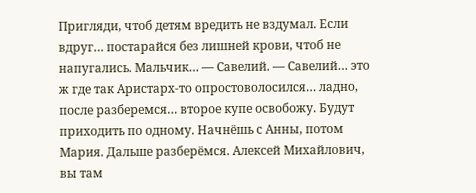Пригляди, чтоб детям вредить не вздумал. Если вдруг… постарайся без лишней крови, чтоб не напугались. Мальчик… — Савелий. — Савелий… это ж где так Аристарх-то опростоволосился… ладно, после разберемся… второе купе освобожу. Будут приходить по одному. Начнёшь с Анны, потом Мария. Дальше разберёмся. Алексей Михайлович, вы там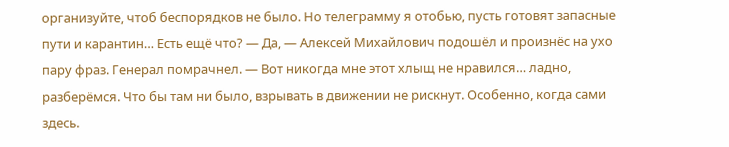организуйте, чтоб беспорядков не было. Но телеграмму я отобью, пусть готовят запасные пути и карантин… Есть ещё что? — Да, — Алексей Михайлович подошёл и произнёс на ухо пару фраз. Генерал помрачнел. — Вот никогда мне этот хлыщ не нравился… ладно, разберёмся. Что бы там ни было, взрывать в движении не рискнут. Особенно, когда сами здесь.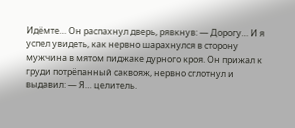Идёмте… Он распахнул дверь, рявкнув: — Дорогу… И я успел увидеть, как нервно шарахнулся в сторону мужчина в мятом пиджаке дурного кроя. Он прижал к груди потрёпанный саквояж, нервно сглотнул и выдавил: — Я… целитель.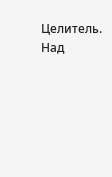Целитель. Над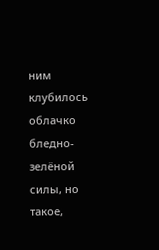ним клубилось облачко бледно-зелёной силы, но такое,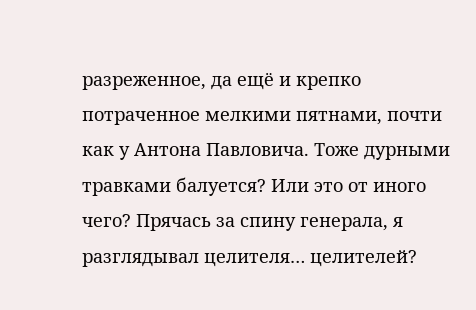разреженное, да ещё и крепко потраченное мелкими пятнами, почти как у Антона Павловича. Тоже дурными травками балуется? Или это от иного чего? Прячась за спину генерала, я разглядывал целителя… целителей?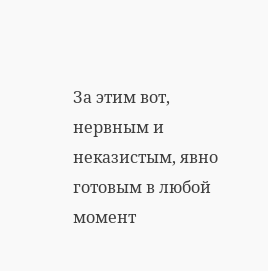За этим вот, нервным и неказистым, явно готовым в любой момент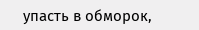упасть в обморок,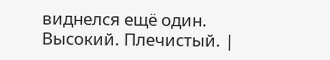виднелся ещё один. Высокий. Плечистый. |